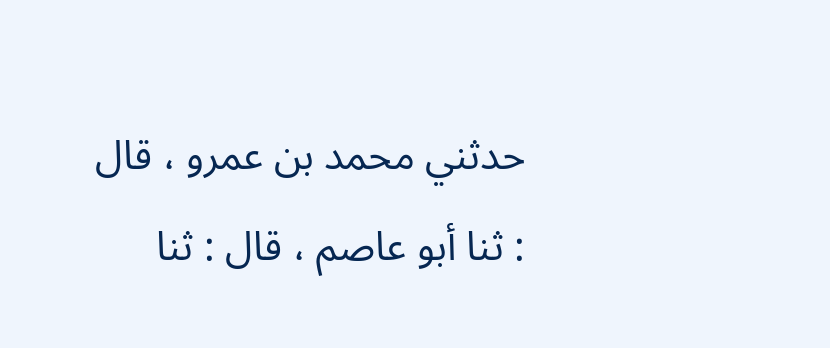حدثني محمد بن عمرو ، قال : ثنا أبو عاصم ، قال : ثنا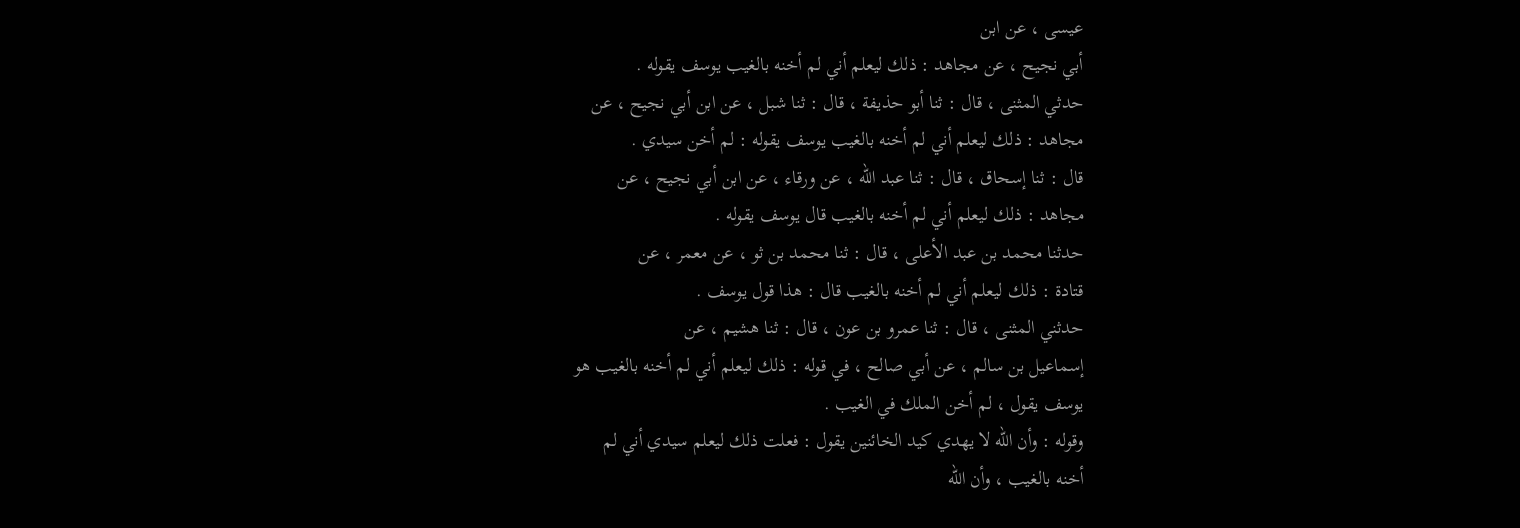عيسى ، عن ابن
أبي نجيح ، عن مجاهد : ذلك ليعلم أني لم أخنه بالغيب يوسف يقوله .
حدثي المثنى ، قال : ثنا أبو حذيفة ، قال : ثنا شبل ، عن ابن أبي نجيح ، عن
مجاهد : ذلك ليعلم أني لم أخنه بالغيب يوسف يقوله : لم أخن سيدي .
قال : ثنا إسحاق ، قال : ثنا عبد الله ، عن ورقاء ، عن ابن أبي نجيح ، عن
مجاهد : ذلك ليعلم أني لم أخنه بالغيب قال يوسف يقوله .
حدثنا محمد بن عبد الأعلى ، قال : ثنا محمد بن ثو ، عن معمر ، عن
قتادة : ذلك ليعلم أني لم أخنه بالغيب قال : هذا قول يوسف .
حدثني المثنى ، قال : ثنا عمرو بن عون ، قال : ثنا هشيم ، عن
إسماعيل بن سالم ، عن أبي صالح ، في قوله : ذلك ليعلم أني لم أخنه بالغيب هو
يوسف يقول ، لم أخن الملك في الغيب .
وقوله : وأن الله لا يهدي كيد الخائنين يقول : فعلت ذلك ليعلم سيدي أني لم
أخنه بالغيب ، وأن الله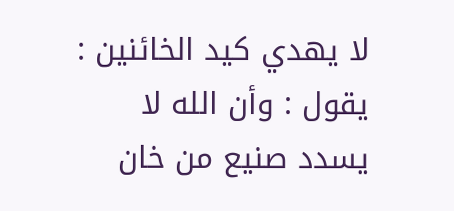لا يهدي كيد الخائنين : يقول : وأن الله لا يسدد صنيع من خان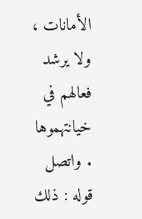الأمانات ، ولا يرشد فعالهم في خيانتهموها . واتصل قوله : ذلك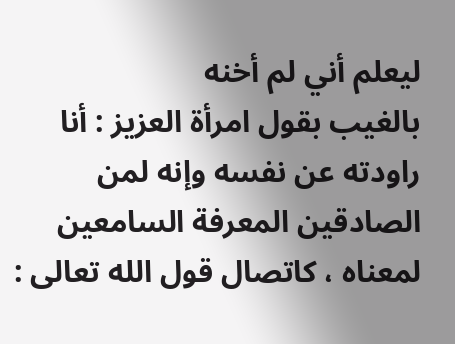ليعلم أني لم أخنه
بالغيب بقول امرأة العزيز : أنا راودته عن نفسه وإنه لمن الصادقين المعرفة السامعين
لمعناه ، كاتصال قول الله تعالى :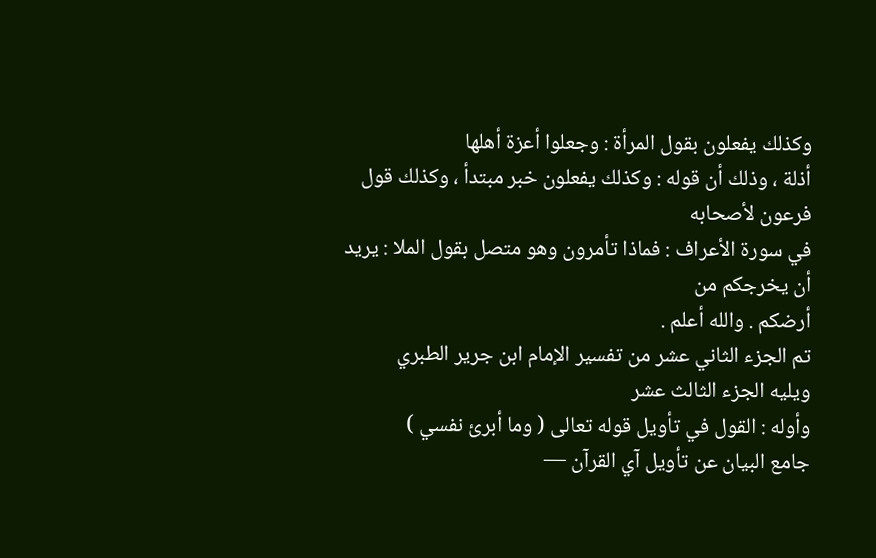وكذلك يفعلون بقول المرأة : وجعلوا أعزة أهلها
أذلة ، وذلك أن قوله : وكذلك يفعلون خبر مبتدأ ، وكذلك قول فرعون لأصحابه
في سورة الأعراف : فماذا تأمرون وهو متصل بقول الملا : يريد أن يخرجكم من
أرضكم . والله أعلم .
تم الجزء الثاني عشر من تفسير الإمام ابن جرير الطبري
ويليه الجزء الثالث عشر
وأوله : القول في تأويل قوله تعالى ( وما أبرئ نفسي )
جامع البيان عن تأويل آي القرآن —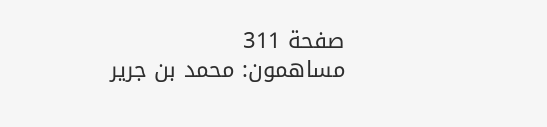صفحة 311
مساهمون: محمد بن جرير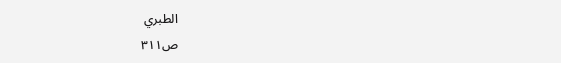الطبري
ص٣١١